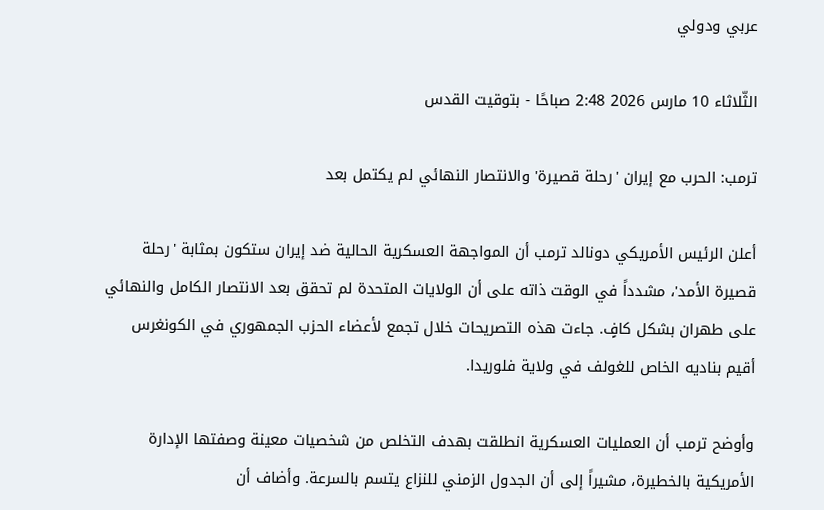عربي ودولي

الثّلاثاء 10 مارس 2026 2:48 صباحًا - بتوقيت القدس

ترمب: الحرب مع إيران 'رحلة قصيرة' والانتصار النهائي لم يكتمل بعد

أعلن الرئيس الأمريكي دونالد ترمب أن المواجهة العسكرية الحالية ضد إيران ستكون بمثابة 'رحلة قصيرة الأمد'، مشدداً في الوقت ذاته على أن الولايات المتحدة لم تحقق بعد الانتصار الكامل والنهائي على طهران بشكل كافٍ. جاءت هذه التصريحات خلال تجمع لأعضاء الحزب الجمهوري في الكونغرس أقيم بناديه الخاص للغولف في ولاية فلوريدا.

وأوضح ترمب أن العمليات العسكرية انطلقت بهدف التخلص من شخصيات معينة وصفتها الإدارة الأمريكية بالخطيرة، مشيراً إلى أن الجدول الزمني للنزاع يتسم بالسرعة. وأضاف أن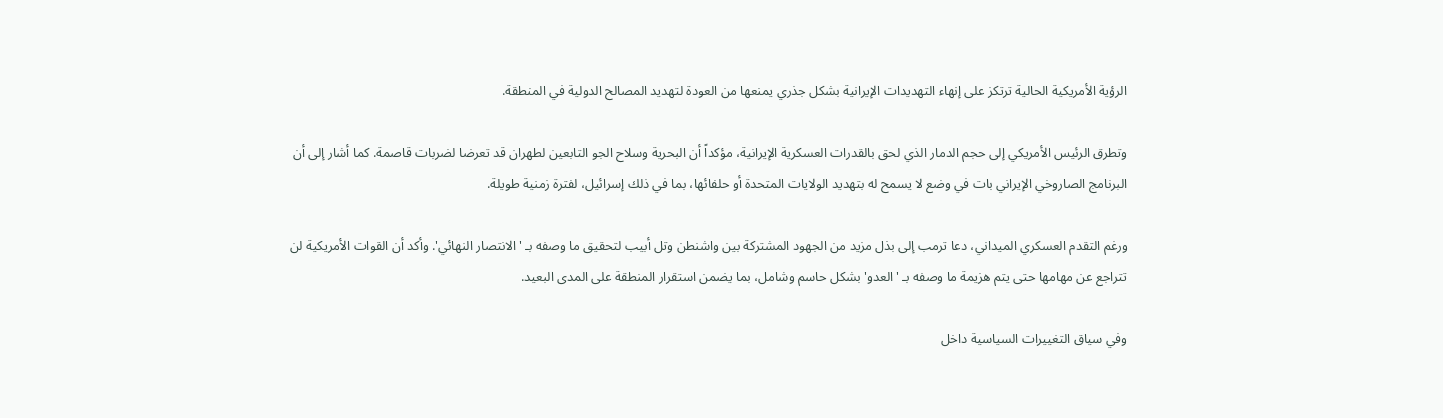الرؤية الأمريكية الحالية ترتكز على إنهاء التهديدات الإيرانية بشكل جذري يمنعها من العودة لتهديد المصالح الدولية في المنطقة.

وتطرق الرئيس الأمريكي إلى حجم الدمار الذي لحق بالقدرات العسكرية الإيرانية، مؤكداً أن البحرية وسلاح الجو التابعين لطهران قد تعرضا لضربات قاصمة. كما أشار إلى أن البرنامج الصاروخي الإيراني بات في وضع لا يسمح له بتهديد الولايات المتحدة أو حلفائها، بما في ذلك إسرائيل، لفترة زمنية طويلة.

ورغم التقدم العسكري الميداني، دعا ترمب إلى بذل مزيد من الجهود المشتركة بين واشنطن وتل أبيب لتحقيق ما وصفه بـ 'الانتصار النهائي'. وأكد أن القوات الأمريكية لن تتراجع عن مهامها حتى يتم هزيمة ما وصفه بـ 'العدو' بشكل حاسم وشامل، بما يضمن استقرار المنطقة على المدى البعيد.

وفي سياق التغييرات السياسية داخل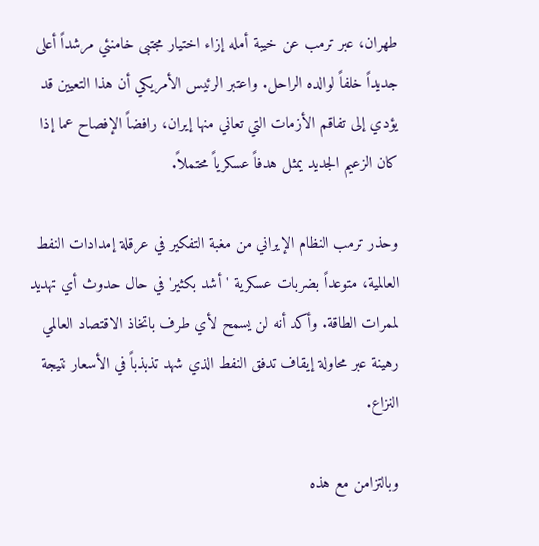طهران، عبر ترمب عن خيبة أمله إزاء اختيار مجتبى خامنئي مرشداً أعلى جديداً خلفاً لوالده الراحل. واعتبر الرئيس الأمريكي أن هذا التعيين قد يؤدي إلى تفاقم الأزمات التي تعاني منها إيران، رافضاً الإفصاح عما إذا كان الزعيم الجديد يمثل هدفاً عسكرياً محتملاً.

وحذر ترمب النظام الإيراني من مغبة التفكير في عرقلة إمدادات النفط العالمية، متوعداً بضربات عسكرية 'أشد بكثير' في حال حدوث أي تهديد لممرات الطاقة. وأكد أنه لن يسمح لأي طرف باتخاذ الاقتصاد العالمي رهينة عبر محاولة إيقاف تدفق النفط الذي شهد تذبذباً في الأسعار نتيجة النزاع.

وبالتزامن مع هذه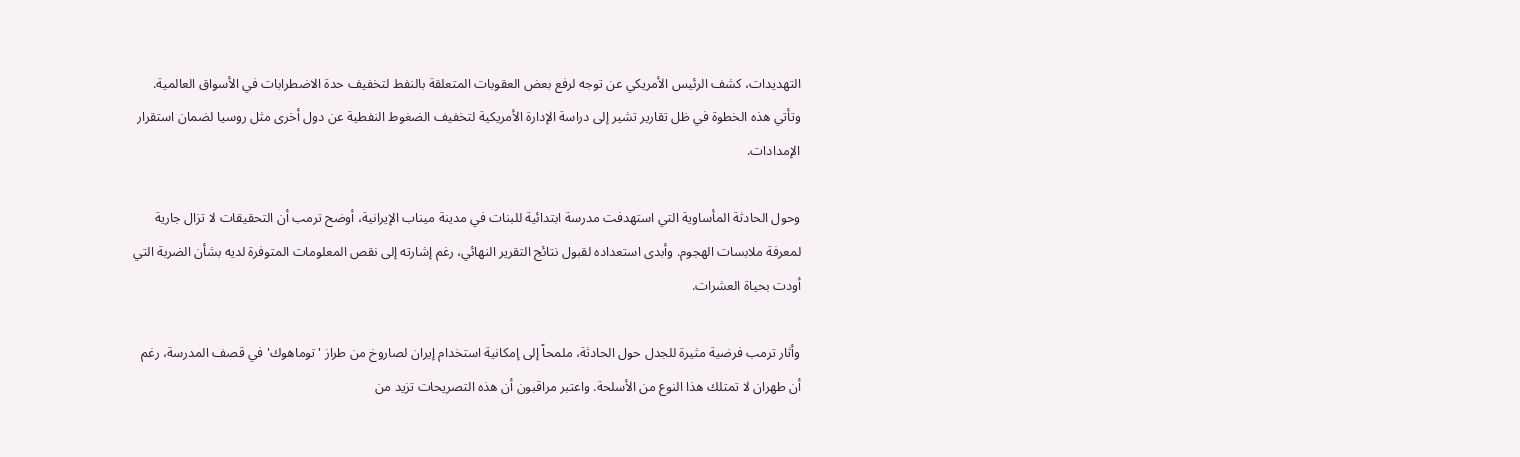التهديدات، كشف الرئيس الأمريكي عن توجه لرفع بعض العقوبات المتعلقة بالنفط لتخفيف حدة الاضطرابات في الأسواق العالمية. وتأتي هذه الخطوة في ظل تقارير تشير إلى دراسة الإدارة الأمريكية لتخفيف الضغوط النفطية عن دول أخرى مثل روسيا لضمان استقرار الإمدادات.

وحول الحادثة المأساوية التي استهدفت مدرسة ابتدائية للبنات في مدينة ميناب الإيرانية، أوضح ترمب أن التحقيقات لا تزال جارية لمعرفة ملابسات الهجوم. وأبدى استعداده لقبول نتائج التقرير النهائي، رغم إشارته إلى نقص المعلومات المتوفرة لديه بشأن الضربة التي أودت بحياة العشرات.

وأثار ترمب فرضية مثيرة للجدل حول الحادثة، ملمحاً إلى إمكانية استخدام إيران لصاروخ من طراز 'توماهوك' في قصف المدرسة، رغم أن طهران لا تمتلك هذا النوع من الأسلحة. واعتبر مراقبون أن هذه التصريحات تزيد من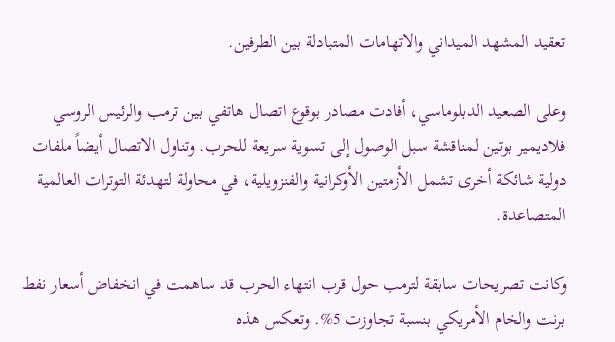تعقيد المشهد الميداني والاتهامات المتبادلة بين الطرفين.

وعلى الصعيد الدبلوماسي، أفادت مصادر بوقوع اتصال هاتفي بين ترمب والرئيس الروسي فلاديمير بوتين لمناقشة سبل الوصول إلى تسوية سريعة للحرب. وتناول الاتصال أيضاً ملفات دولية شائكة أخرى تشمل الأزمتين الأوكرانية والفنزويلية، في محاولة لتهدئة التوترات العالمية المتصاعدة.

وكانت تصريحات سابقة لترمب حول قرب انتهاء الحرب قد ساهمت في انخفاض أسعار نفط برنت والخام الأمريكي بنسبة تجاوزت 5%. وتعكس هذه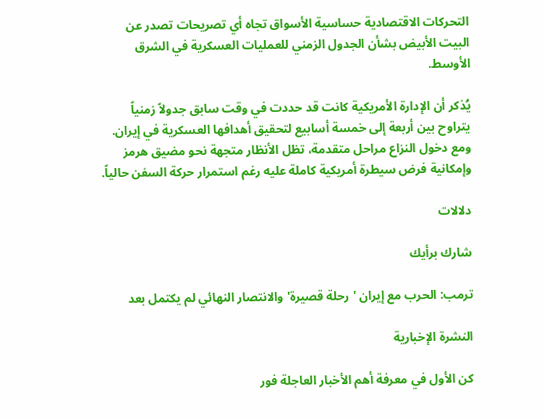التحركات الاقتصادية حساسية الأسواق تجاه أي تصريحات تصدر عن البيت الأبيض بشأن الجدول الزمني للعمليات العسكرية في الشرق الأوسط.

يُذكر أن الإدارة الأمريكية كانت قد حددت في وقت سابق جدولاً زمنياً يتراوح بين أربعة إلى خمسة أسابيع لتحقيق أهدافها العسكرية في إيران. ومع دخول النزاع مراحل متقدمة، تظل الأنظار متجهة نحو مضيق هرمز وإمكانية فرض سيطرة أمريكية كاملة عليه رغم استمرار حركة السفن حالياً.

دلالات

شارك برأيك

ترمب: الحرب مع إيران 'رحلة قصيرة' والانتصار النهائي لم يكتمل بعد

النشرة الإخبارية

كن الأول في معرفة أهم الأخبار العاجلة فور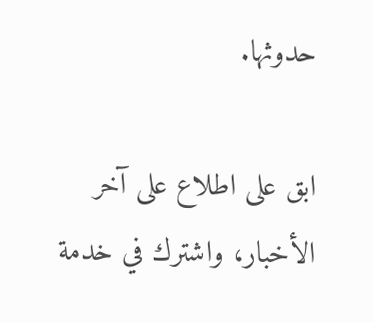حدوثها.

ابق على اطلاع على آخر الأخبار، واشترك في خدمة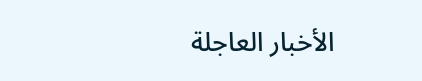الأخبار العاجلة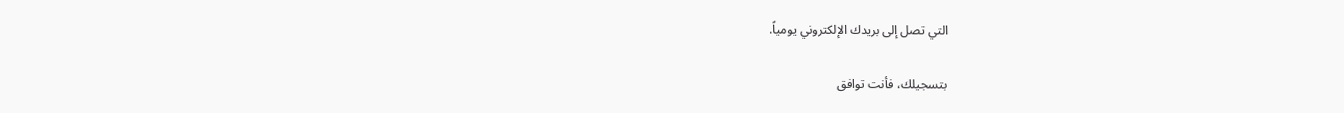التي تصل إلى بريدك الإلكتروني يومياً.

بتسجيلك، فأنت توافق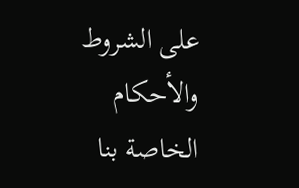على الشروط والأحكام الخاصة بنا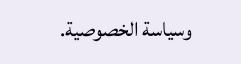وسياسة الخصوصية.